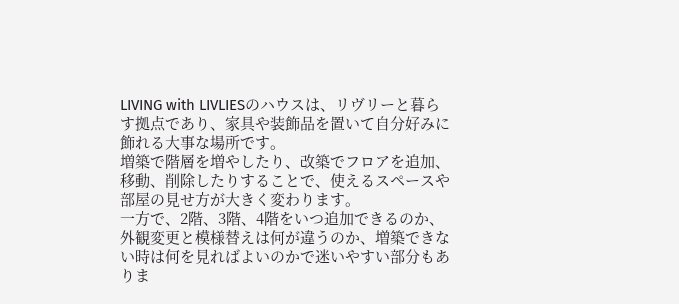LIVING with LIVLIESのハウスは、リヴリーと暮らす拠点であり、家具や装飾品を置いて自分好みに飾れる大事な場所です。
増築で階層を増やしたり、改築でフロアを追加、移動、削除したりすることで、使えるスペースや部屋の見せ方が大きく変わります。
一方で、2階、3階、4階をいつ追加できるのか、外観変更と模様替えは何が違うのか、増築できない時は何を見ればよいのかで迷いやすい部分もありま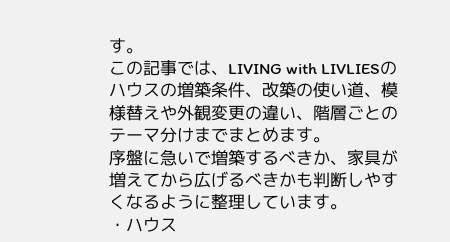す。
この記事では、LIVING with LIVLIESのハウスの増築条件、改築の使い道、模様替えや外観変更の違い、階層ごとのテーマ分けまでまとめます。
序盤に急いで増築するべきか、家具が増えてから広げるべきかも判断しやすくなるように整理しています。
・ハウス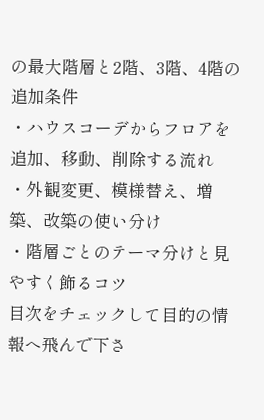の最大階層と2階、3階、4階の追加条件
・ハウスコーデからフロアを追加、移動、削除する流れ
・外観変更、模様替え、増築、改築の使い分け
・階層ごとのテーマ分けと見やすく飾るコツ
目次をチェックして目的の情報へ飛んで下さ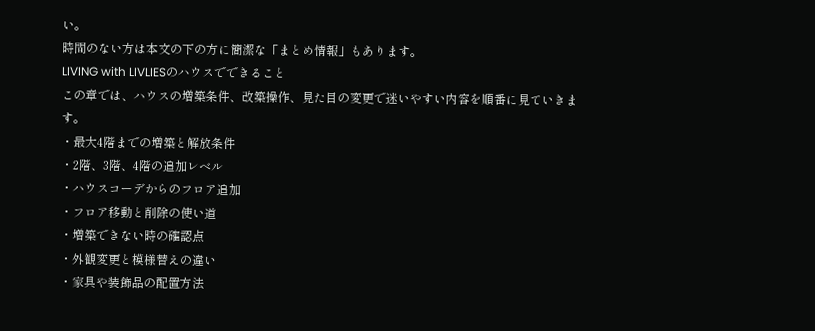い。
時間のない方は本文の下の方に簡潔な「まとめ情報」もあります。
LIVING with LIVLIESのハウスでできること
この章では、ハウスの増築条件、改築操作、見た目の変更で迷いやすい内容を順番に見ていきます。
・最大4階までの増築と解放条件
・2階、3階、4階の追加レベル
・ハウスコーデからのフロア追加
・フロア移動と削除の使い道
・増築できない時の確認点
・外観変更と模様替えの違い
・家具や装飾品の配置方法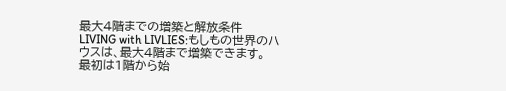最大4階までの増築と解放条件
LIVING with LIVLIES:もしもの世界のハウスは、最大4階まで増築できます。
最初は1階から始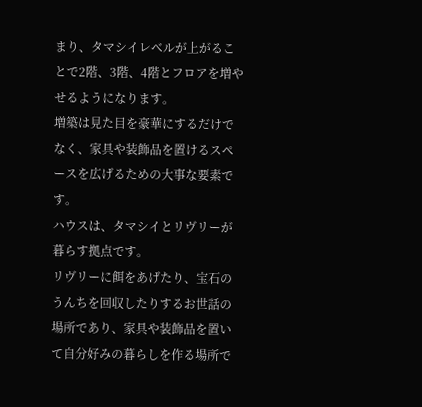まり、タマシイレベルが上がることで2階、3階、4階とフロアを増やせるようになります。
増築は見た目を豪華にするだけでなく、家具や装飾品を置けるスペースを広げるための大事な要素です。
ハウスは、タマシイとリヴリーが暮らす拠点です。
リヴリーに餌をあげたり、宝石のうんちを回収したりするお世話の場所であり、家具や装飾品を置いて自分好みの暮らしを作る場所で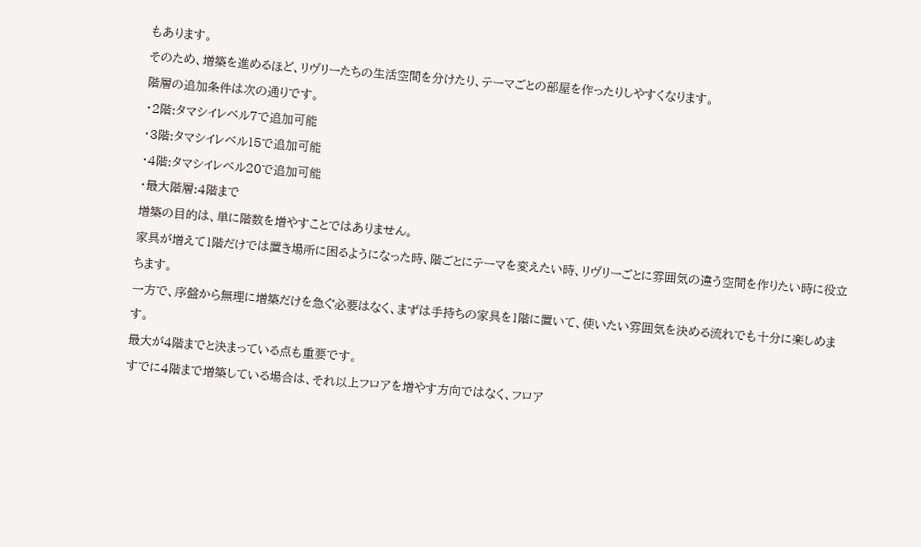もあります。
そのため、増築を進めるほど、リヴリーたちの生活空間を分けたり、テーマごとの部屋を作ったりしやすくなります。
階層の追加条件は次の通りです。
・2階:タマシイレベル7で追加可能
・3階:タマシイレベル15で追加可能
・4階:タマシイレベル20で追加可能
・最大階層:4階まで
増築の目的は、単に階数を増やすことではありません。
家具が増えて1階だけでは置き場所に困るようになった時、階ごとにテーマを変えたい時、リヴリーごとに雰囲気の違う空間を作りたい時に役立ちます。
一方で、序盤から無理に増築だけを急ぐ必要はなく、まずは手持ちの家具を1階に置いて、使いたい雰囲気を決める流れでも十分に楽しめます。
最大が4階までと決まっている点も重要です。
すでに4階まで増築している場合は、それ以上フロアを増やす方向ではなく、フロア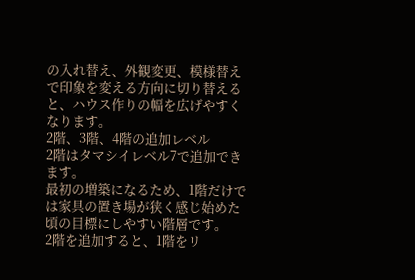の入れ替え、外観変更、模様替えで印象を変える方向に切り替えると、ハウス作りの幅を広げやすくなります。
2階、3階、4階の追加レベル
2階はタマシイレベル7で追加できます。
最初の増築になるため、1階だけでは家具の置き場が狭く感じ始めた頃の目標にしやすい階層です。
2階を追加すると、1階をリ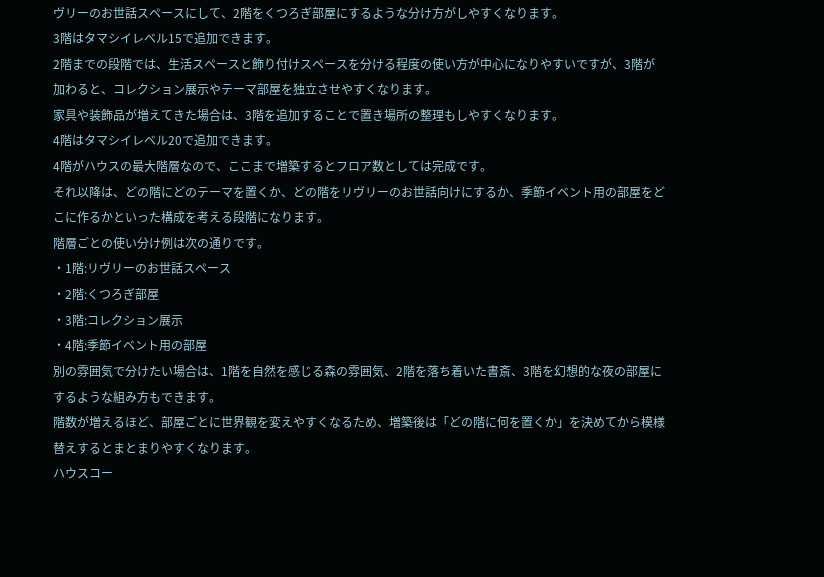ヴリーのお世話スペースにして、2階をくつろぎ部屋にするような分け方がしやすくなります。
3階はタマシイレベル15で追加できます。
2階までの段階では、生活スペースと飾り付けスペースを分ける程度の使い方が中心になりやすいですが、3階が加わると、コレクション展示やテーマ部屋を独立させやすくなります。
家具や装飾品が増えてきた場合は、3階を追加することで置き場所の整理もしやすくなります。
4階はタマシイレベル20で追加できます。
4階がハウスの最大階層なので、ここまで増築するとフロア数としては完成です。
それ以降は、どの階にどのテーマを置くか、どの階をリヴリーのお世話向けにするか、季節イベント用の部屋をどこに作るかといった構成を考える段階になります。
階層ごとの使い分け例は次の通りです。
・1階:リヴリーのお世話スペース
・2階:くつろぎ部屋
・3階:コレクション展示
・4階:季節イベント用の部屋
別の雰囲気で分けたい場合は、1階を自然を感じる森の雰囲気、2階を落ち着いた書斎、3階を幻想的な夜の部屋にするような組み方もできます。
階数が増えるほど、部屋ごとに世界観を変えやすくなるため、増築後は「どの階に何を置くか」を決めてから模様替えするとまとまりやすくなります。
ハウスコー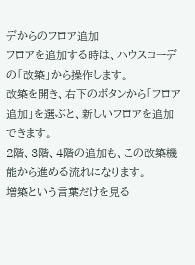デからのフロア追加
フロアを追加する時は、ハウスコーデの「改築」から操作します。
改築を開き、右下のボタンから「フロア追加」を選ぶと、新しいフロアを追加できます。
2階、3階、4階の追加も、この改築機能から進める流れになります。
増築という言葉だけを見る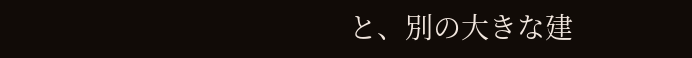と、別の大きな建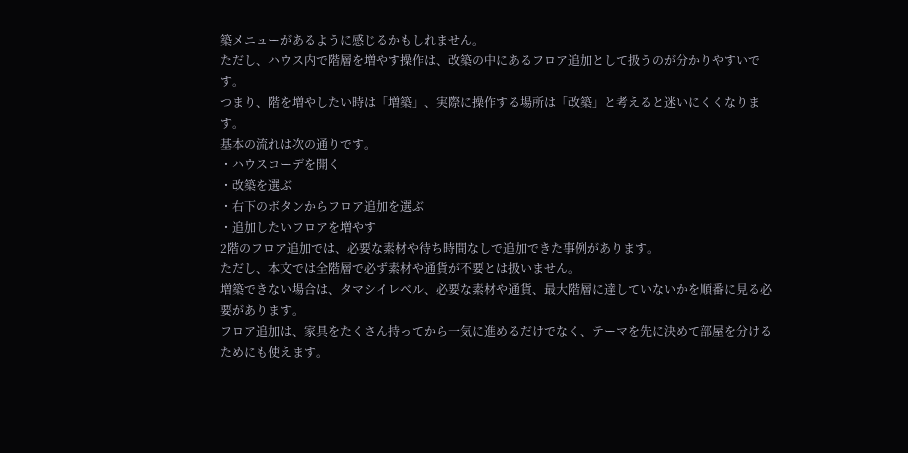築メニューがあるように感じるかもしれません。
ただし、ハウス内で階層を増やす操作は、改築の中にあるフロア追加として扱うのが分かりやすいです。
つまり、階を増やしたい時は「増築」、実際に操作する場所は「改築」と考えると迷いにくくなります。
基本の流れは次の通りです。
・ハウスコーデを開く
・改築を選ぶ
・右下のボタンからフロア追加を選ぶ
・追加したいフロアを増やす
2階のフロア追加では、必要な素材や待ち時間なしで追加できた事例があります。
ただし、本文では全階層で必ず素材や通貨が不要とは扱いません。
増築できない場合は、タマシイレベル、必要な素材や通貨、最大階層に達していないかを順番に見る必要があります。
フロア追加は、家具をたくさん持ってから一気に進めるだけでなく、テーマを先に決めて部屋を分けるためにも使えます。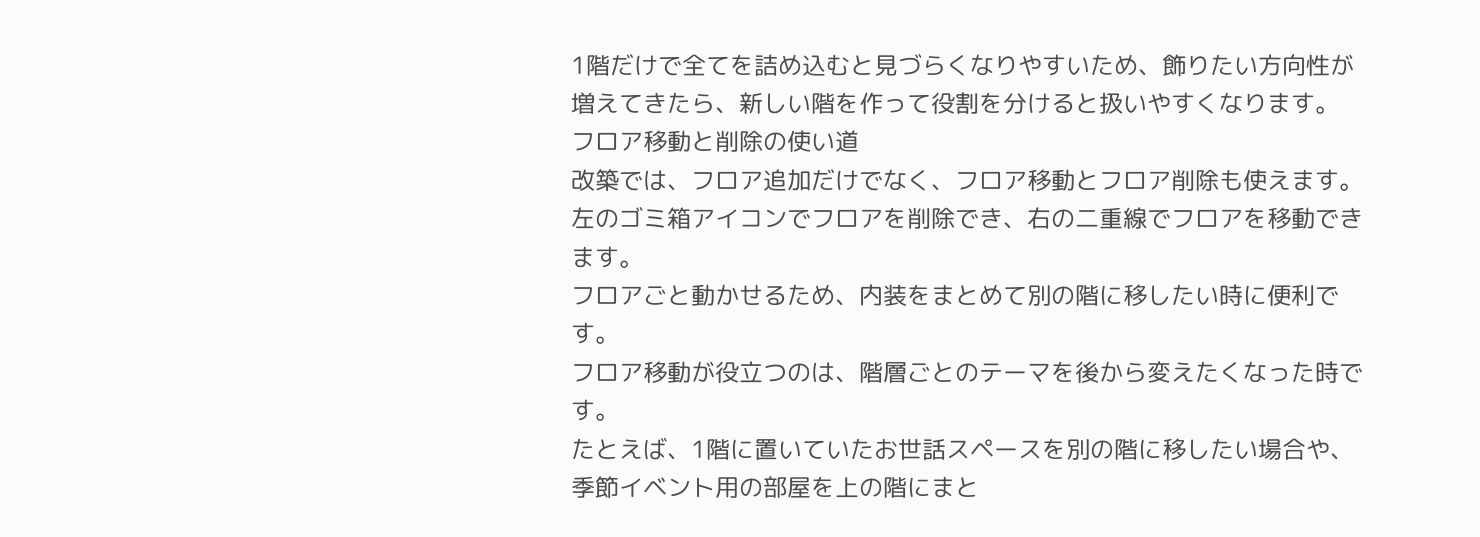1階だけで全てを詰め込むと見づらくなりやすいため、飾りたい方向性が増えてきたら、新しい階を作って役割を分けると扱いやすくなります。
フロア移動と削除の使い道
改築では、フロア追加だけでなく、フロア移動とフロア削除も使えます。
左のゴミ箱アイコンでフロアを削除でき、右の二重線でフロアを移動できます。
フロアごと動かせるため、内装をまとめて別の階に移したい時に便利です。
フロア移動が役立つのは、階層ごとのテーマを後から変えたくなった時です。
たとえば、1階に置いていたお世話スペースを別の階に移したい場合や、季節イベント用の部屋を上の階にまと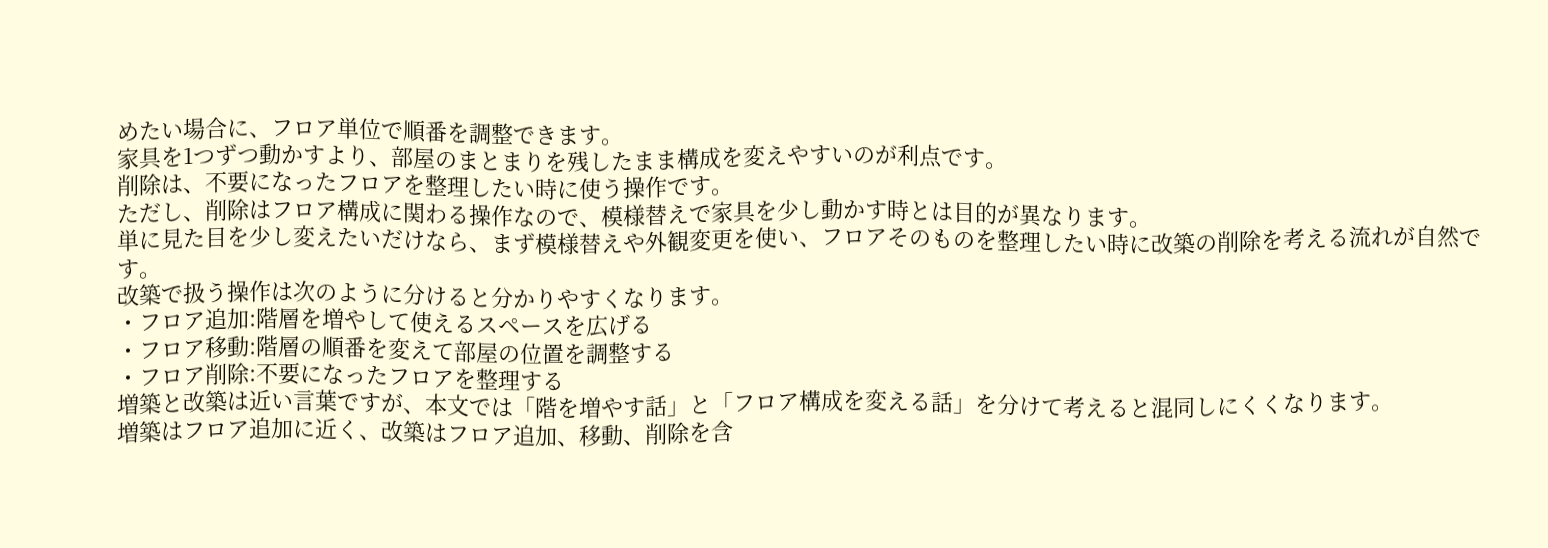めたい場合に、フロア単位で順番を調整できます。
家具を1つずつ動かすより、部屋のまとまりを残したまま構成を変えやすいのが利点です。
削除は、不要になったフロアを整理したい時に使う操作です。
ただし、削除はフロア構成に関わる操作なので、模様替えで家具を少し動かす時とは目的が異なります。
単に見た目を少し変えたいだけなら、まず模様替えや外観変更を使い、フロアそのものを整理したい時に改築の削除を考える流れが自然です。
改築で扱う操作は次のように分けると分かりやすくなります。
・フロア追加:階層を増やして使えるスペースを広げる
・フロア移動:階層の順番を変えて部屋の位置を調整する
・フロア削除:不要になったフロアを整理する
増築と改築は近い言葉ですが、本文では「階を増やす話」と「フロア構成を変える話」を分けて考えると混同しにくくなります。
増築はフロア追加に近く、改築はフロア追加、移動、削除を含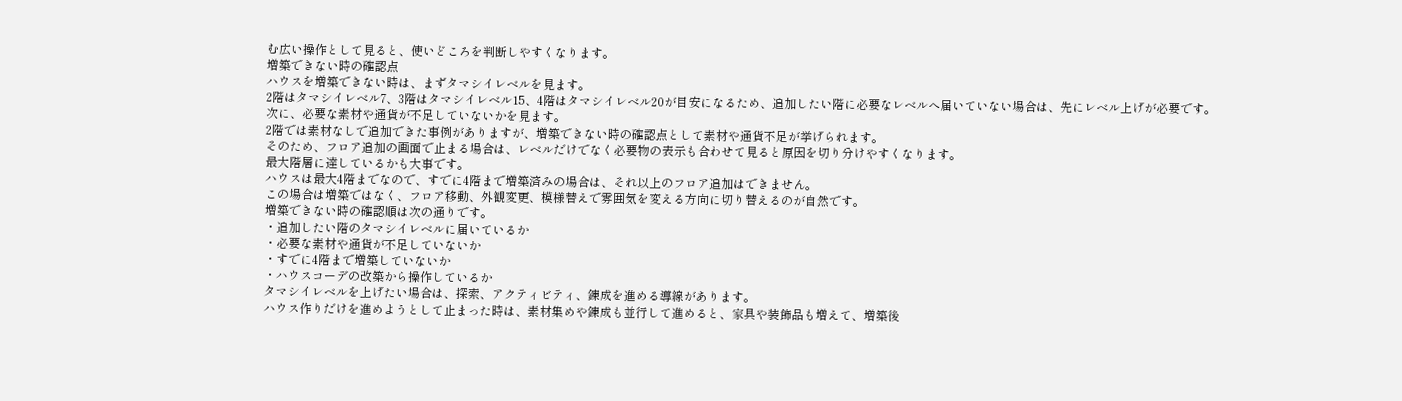む広い操作として見ると、使いどころを判断しやすくなります。
増築できない時の確認点
ハウスを増築できない時は、まずタマシイレベルを見ます。
2階はタマシイレベル7、3階はタマシイレベル15、4階はタマシイレベル20が目安になるため、追加したい階に必要なレベルへ届いていない場合は、先にレベル上げが必要です。
次に、必要な素材や通貨が不足していないかを見ます。
2階では素材なしで追加できた事例がありますが、増築できない時の確認点として素材や通貨不足が挙げられます。
そのため、フロア追加の画面で止まる場合は、レベルだけでなく必要物の表示も合わせて見ると原因を切り分けやすくなります。
最大階層に達しているかも大事です。
ハウスは最大4階までなので、すでに4階まで増築済みの場合は、それ以上のフロア追加はできません。
この場合は増築ではなく、フロア移動、外観変更、模様替えで雰囲気を変える方向に切り替えるのが自然です。
増築できない時の確認順は次の通りです。
・追加したい階のタマシイレベルに届いているか
・必要な素材や通貨が不足していないか
・すでに4階まで増築していないか
・ハウスコーデの改築から操作しているか
タマシイレベルを上げたい場合は、探索、アクティビティ、錬成を進める導線があります。
ハウス作りだけを進めようとして止まった時は、素材集めや錬成も並行して進めると、家具や装飾品も増えて、増築後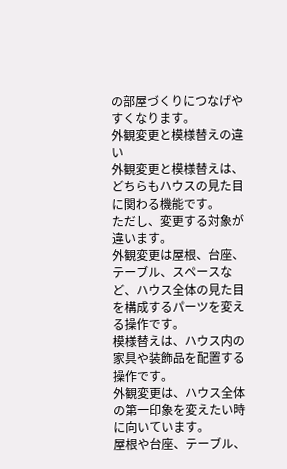の部屋づくりにつなげやすくなります。
外観変更と模様替えの違い
外観変更と模様替えは、どちらもハウスの見た目に関わる機能です。
ただし、変更する対象が違います。
外観変更は屋根、台座、テーブル、スペースなど、ハウス全体の見た目を構成するパーツを変える操作です。
模様替えは、ハウス内の家具や装飾品を配置する操作です。
外観変更は、ハウス全体の第一印象を変えたい時に向いています。
屋根や台座、テーブル、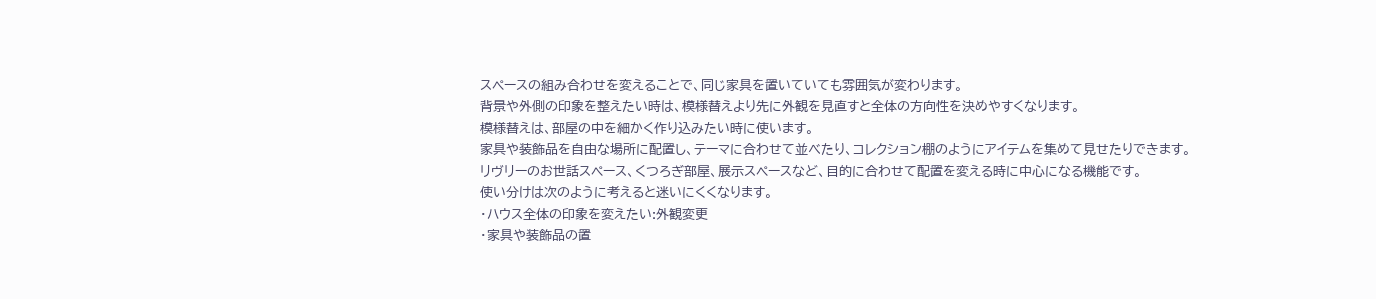スペースの組み合わせを変えることで、同じ家具を置いていても雰囲気が変わります。
背景や外側の印象を整えたい時は、模様替えより先に外観を見直すと全体の方向性を決めやすくなります。
模様替えは、部屋の中を細かく作り込みたい時に使います。
家具や装飾品を自由な場所に配置し、テーマに合わせて並べたり、コレクション棚のようにアイテムを集めて見せたりできます。
リヴリーのお世話スペース、くつろぎ部屋、展示スペースなど、目的に合わせて配置を変える時に中心になる機能です。
使い分けは次のように考えると迷いにくくなります。
・ハウス全体の印象を変えたい:外観変更
・家具や装飾品の置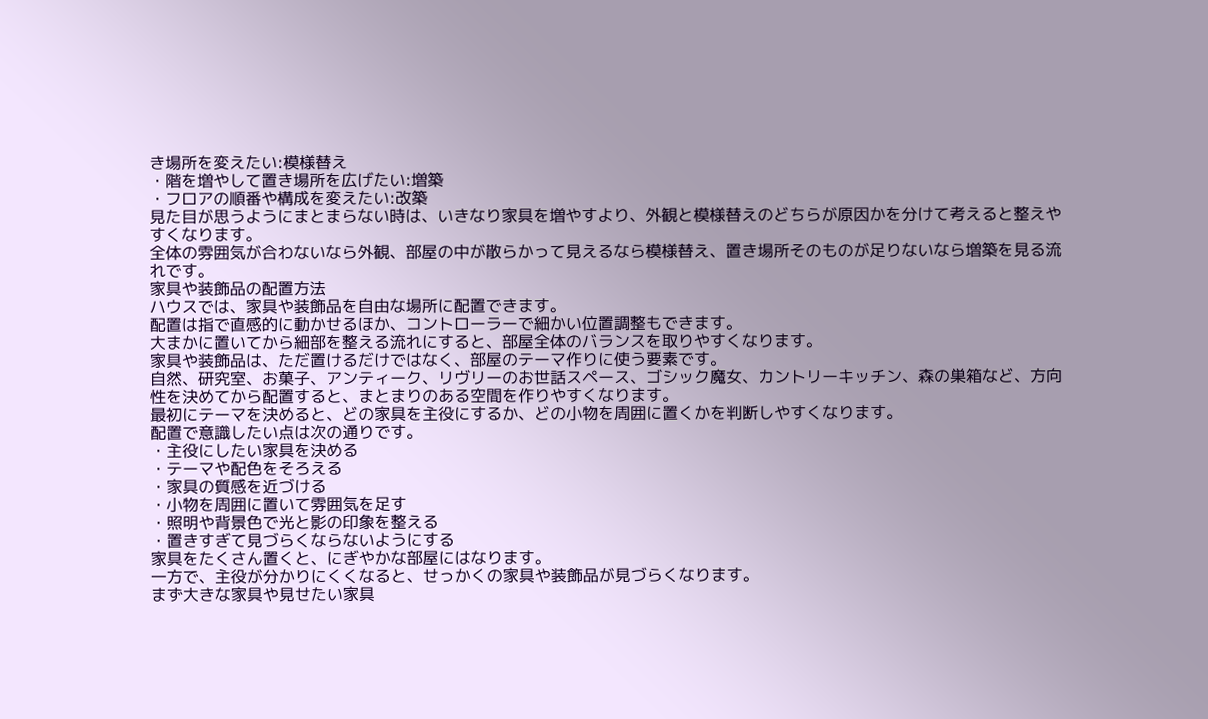き場所を変えたい:模様替え
・階を増やして置き場所を広げたい:増築
・フロアの順番や構成を変えたい:改築
見た目が思うようにまとまらない時は、いきなり家具を増やすより、外観と模様替えのどちらが原因かを分けて考えると整えやすくなります。
全体の雰囲気が合わないなら外観、部屋の中が散らかって見えるなら模様替え、置き場所そのものが足りないなら増築を見る流れです。
家具や装飾品の配置方法
ハウスでは、家具や装飾品を自由な場所に配置できます。
配置は指で直感的に動かせるほか、コントローラーで細かい位置調整もできます。
大まかに置いてから細部を整える流れにすると、部屋全体のバランスを取りやすくなります。
家具や装飾品は、ただ置けるだけではなく、部屋のテーマ作りに使う要素です。
自然、研究室、お菓子、アンティーク、リヴリーのお世話スペース、ゴシック魔女、カントリーキッチン、森の巣箱など、方向性を決めてから配置すると、まとまりのある空間を作りやすくなります。
最初にテーマを決めると、どの家具を主役にするか、どの小物を周囲に置くかを判断しやすくなります。
配置で意識したい点は次の通りです。
・主役にしたい家具を決める
・テーマや配色をそろえる
・家具の質感を近づける
・小物を周囲に置いて雰囲気を足す
・照明や背景色で光と影の印象を整える
・置きすぎて見づらくならないようにする
家具をたくさん置くと、にぎやかな部屋にはなります。
一方で、主役が分かりにくくなると、せっかくの家具や装飾品が見づらくなります。
まず大きな家具や見せたい家具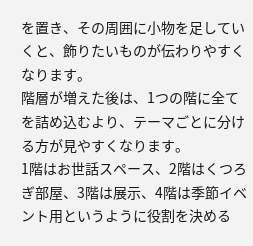を置き、その周囲に小物を足していくと、飾りたいものが伝わりやすくなります。
階層が増えた後は、1つの階に全てを詰め込むより、テーマごとに分ける方が見やすくなります。
1階はお世話スペース、2階はくつろぎ部屋、3階は展示、4階は季節イベント用というように役割を決める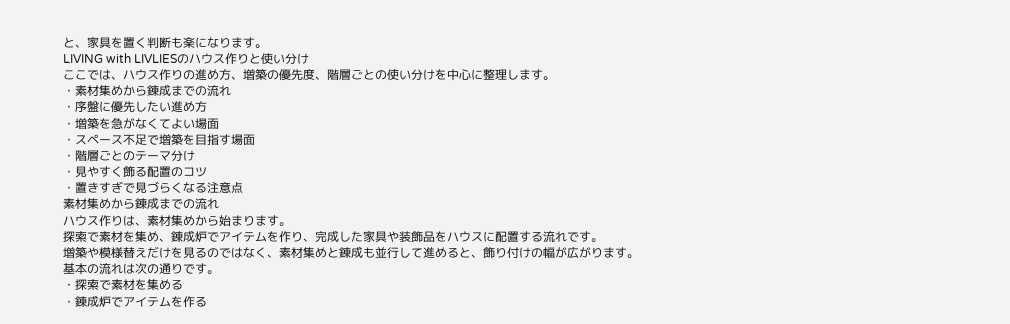と、家具を置く判断も楽になります。
LIVING with LIVLIESのハウス作りと使い分け
ここでは、ハウス作りの進め方、増築の優先度、階層ごとの使い分けを中心に整理します。
・素材集めから錬成までの流れ
・序盤に優先したい進め方
・増築を急がなくてよい場面
・スペース不足で増築を目指す場面
・階層ごとのテーマ分け
・見やすく飾る配置のコツ
・置きすぎで見づらくなる注意点
素材集めから錬成までの流れ
ハウス作りは、素材集めから始まります。
探索で素材を集め、錬成炉でアイテムを作り、完成した家具や装飾品をハウスに配置する流れです。
増築や模様替えだけを見るのではなく、素材集めと錬成も並行して進めると、飾り付けの幅が広がります。
基本の流れは次の通りです。
・探索で素材を集める
・錬成炉でアイテムを作る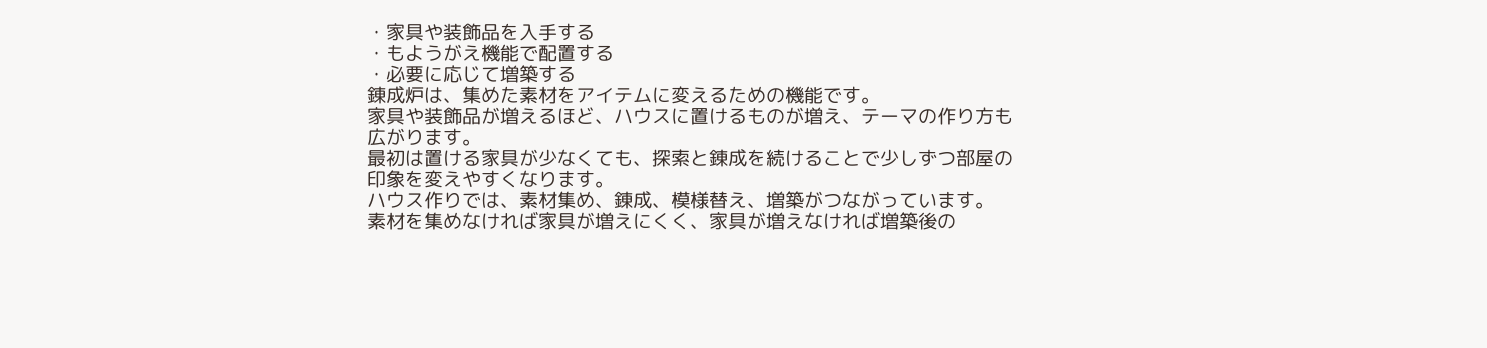・家具や装飾品を入手する
・もようがえ機能で配置する
・必要に応じて増築する
錬成炉は、集めた素材をアイテムに変えるための機能です。
家具や装飾品が増えるほど、ハウスに置けるものが増え、テーマの作り方も広がります。
最初は置ける家具が少なくても、探索と錬成を続けることで少しずつ部屋の印象を変えやすくなります。
ハウス作りでは、素材集め、錬成、模様替え、増築がつながっています。
素材を集めなければ家具が増えにくく、家具が増えなければ増築後の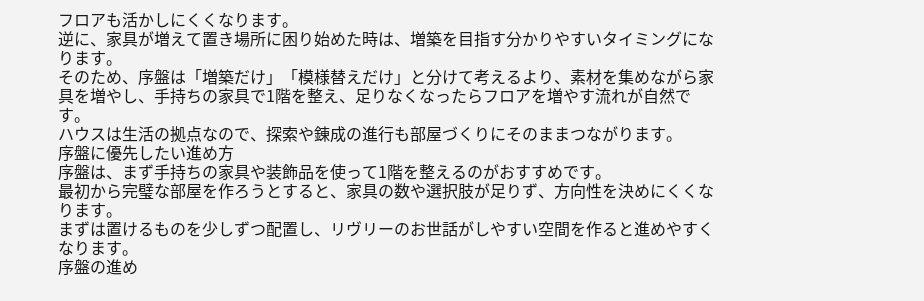フロアも活かしにくくなります。
逆に、家具が増えて置き場所に困り始めた時は、増築を目指す分かりやすいタイミングになります。
そのため、序盤は「増築だけ」「模様替えだけ」と分けて考えるより、素材を集めながら家具を増やし、手持ちの家具で1階を整え、足りなくなったらフロアを増やす流れが自然です。
ハウスは生活の拠点なので、探索や錬成の進行も部屋づくりにそのままつながります。
序盤に優先したい進め方
序盤は、まず手持ちの家具や装飾品を使って1階を整えるのがおすすめです。
最初から完璧な部屋を作ろうとすると、家具の数や選択肢が足りず、方向性を決めにくくなります。
まずは置けるものを少しずつ配置し、リヴリーのお世話がしやすい空間を作ると進めやすくなります。
序盤の進め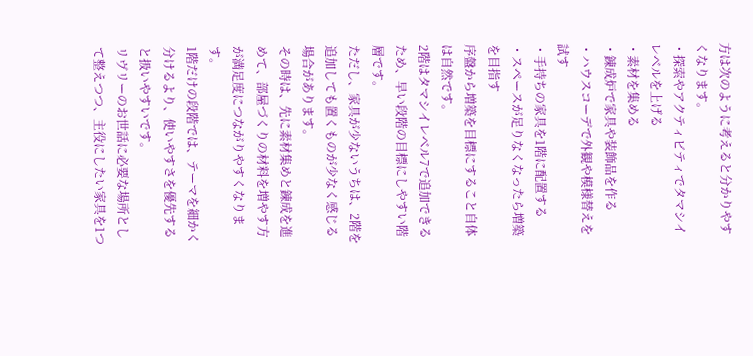方は次のように考えると分かりやすくなります。
・探索やアクティビティでタマシイレベルを上げる
・素材を集める
・錬成炉で家具や装飾品を作る
・ハウスコーデで外観や模様替えを試す
・手持ちの家具を1階に配置する
・スペースが足りなくなったら増築を目指す
序盤から増築を目標にすること自体は自然です。
2階はタマシイレベル7で追加できるため、早い段階の目標にしやすい階層です。
ただし、家具が少ないうちは、2階を追加しても置くものが少なく感じる場合があります。
その時は、先に素材集めと錬成を進めて、部屋づくりの材料を増やす方が満足度につながりやすくなります。
1階だけの段階では、テーマを細かく分けるより、使いやすさを優先すると扱いやすいです。
リヴリーのお世話に必要な場所として整えつつ、主役にしたい家具を1つ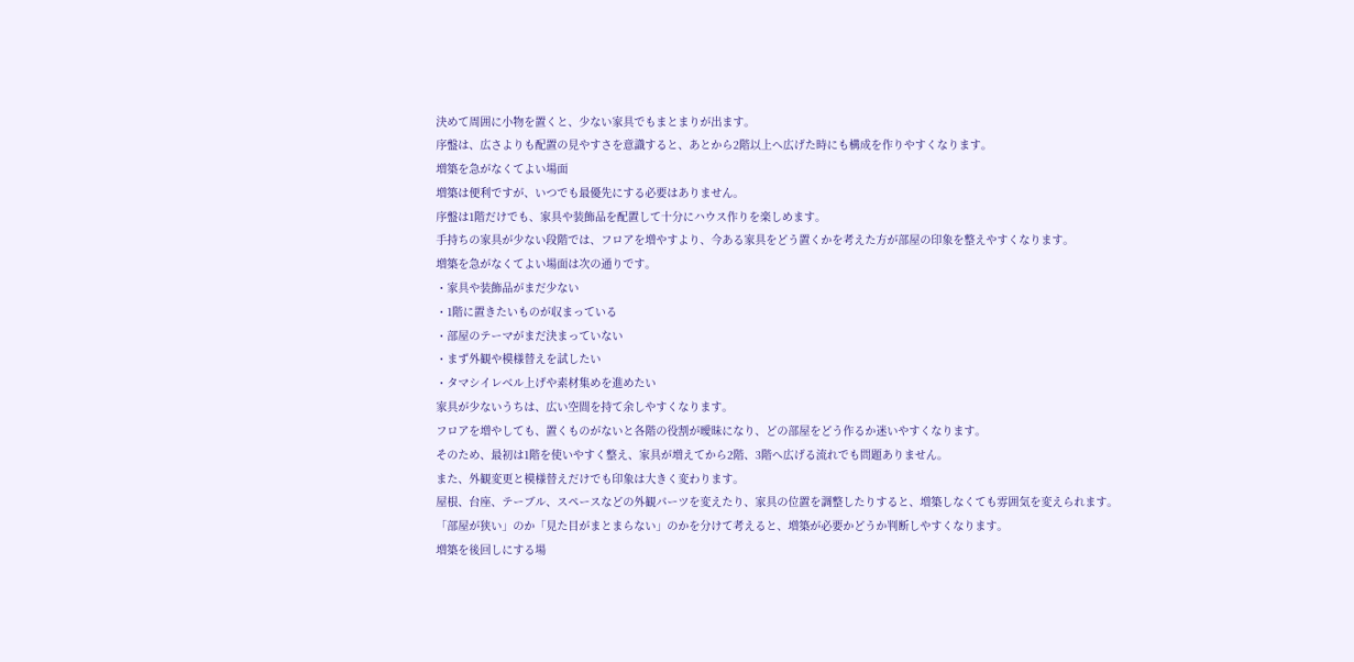決めて周囲に小物を置くと、少ない家具でもまとまりが出ます。
序盤は、広さよりも配置の見やすさを意識すると、あとから2階以上へ広げた時にも構成を作りやすくなります。
増築を急がなくてよい場面
増築は便利ですが、いつでも最優先にする必要はありません。
序盤は1階だけでも、家具や装飾品を配置して十分にハウス作りを楽しめます。
手持ちの家具が少ない段階では、フロアを増やすより、今ある家具をどう置くかを考えた方が部屋の印象を整えやすくなります。
増築を急がなくてよい場面は次の通りです。
・家具や装飾品がまだ少ない
・1階に置きたいものが収まっている
・部屋のテーマがまだ決まっていない
・まず外観や模様替えを試したい
・タマシイレベル上げや素材集めを進めたい
家具が少ないうちは、広い空間を持て余しやすくなります。
フロアを増やしても、置くものがないと各階の役割が曖昧になり、どの部屋をどう作るか迷いやすくなります。
そのため、最初は1階を使いやすく整え、家具が増えてから2階、3階へ広げる流れでも問題ありません。
また、外観変更と模様替えだけでも印象は大きく変わります。
屋根、台座、テーブル、スペースなどの外観パーツを変えたり、家具の位置を調整したりすると、増築しなくても雰囲気を変えられます。
「部屋が狭い」のか「見た目がまとまらない」のかを分けて考えると、増築が必要かどうか判断しやすくなります。
増築を後回しにする場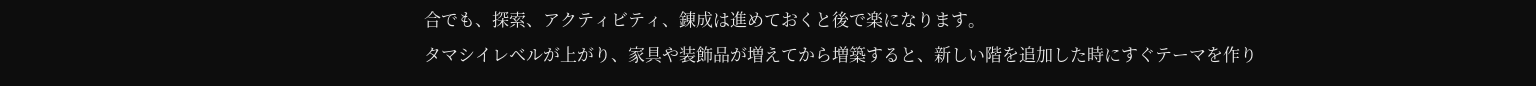合でも、探索、アクティビティ、錬成は進めておくと後で楽になります。
タマシイレベルが上がり、家具や装飾品が増えてから増築すると、新しい階を追加した時にすぐテーマを作り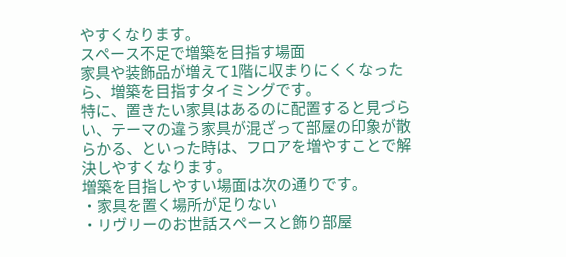やすくなります。
スペース不足で増築を目指す場面
家具や装飾品が増えて1階に収まりにくくなったら、増築を目指すタイミングです。
特に、置きたい家具はあるのに配置すると見づらい、テーマの違う家具が混ざって部屋の印象が散らかる、といった時は、フロアを増やすことで解決しやすくなります。
増築を目指しやすい場面は次の通りです。
・家具を置く場所が足りない
・リヴリーのお世話スペースと飾り部屋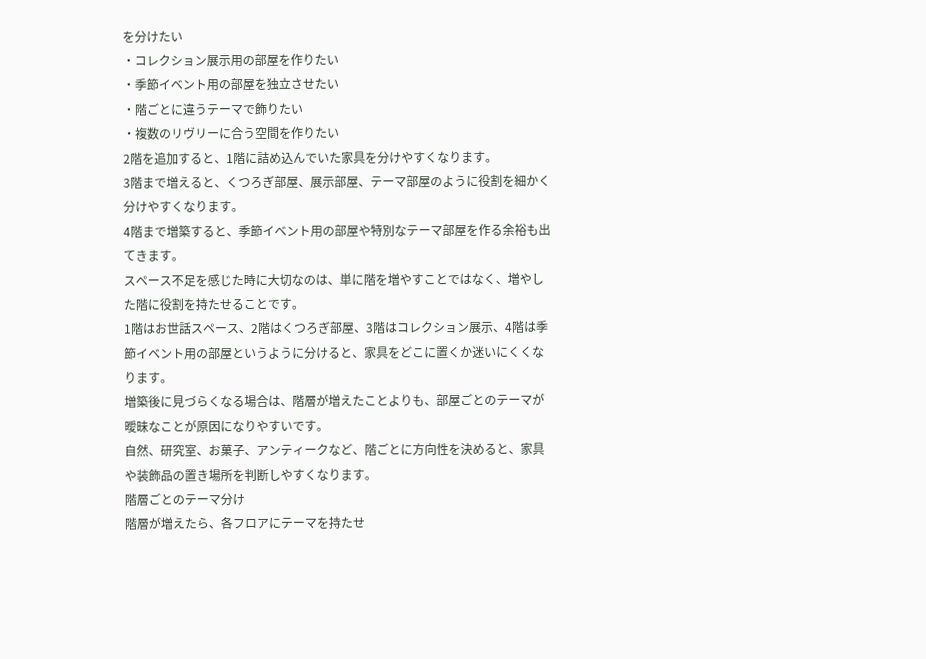を分けたい
・コレクション展示用の部屋を作りたい
・季節イベント用の部屋を独立させたい
・階ごとに違うテーマで飾りたい
・複数のリヴリーに合う空間を作りたい
2階を追加すると、1階に詰め込んでいた家具を分けやすくなります。
3階まで増えると、くつろぎ部屋、展示部屋、テーマ部屋のように役割を細かく分けやすくなります。
4階まで増築すると、季節イベント用の部屋や特別なテーマ部屋を作る余裕も出てきます。
スペース不足を感じた時に大切なのは、単に階を増やすことではなく、増やした階に役割を持たせることです。
1階はお世話スペース、2階はくつろぎ部屋、3階はコレクション展示、4階は季節イベント用の部屋というように分けると、家具をどこに置くか迷いにくくなります。
増築後に見づらくなる場合は、階層が増えたことよりも、部屋ごとのテーマが曖昧なことが原因になりやすいです。
自然、研究室、お菓子、アンティークなど、階ごとに方向性を決めると、家具や装飾品の置き場所を判断しやすくなります。
階層ごとのテーマ分け
階層が増えたら、各フロアにテーマを持たせ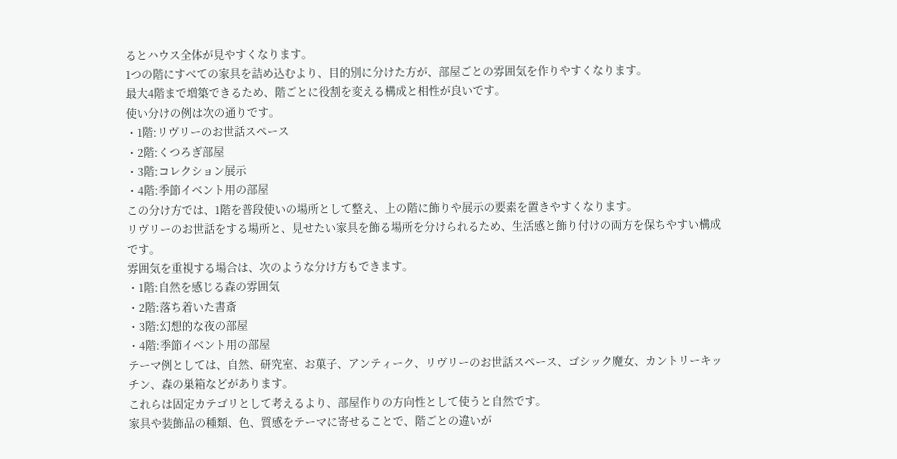るとハウス全体が見やすくなります。
1つの階にすべての家具を詰め込むより、目的別に分けた方が、部屋ごとの雰囲気を作りやすくなります。
最大4階まで増築できるため、階ごとに役割を変える構成と相性が良いです。
使い分けの例は次の通りです。
・1階:リヴリーのお世話スペース
・2階:くつろぎ部屋
・3階:コレクション展示
・4階:季節イベント用の部屋
この分け方では、1階を普段使いの場所として整え、上の階に飾りや展示の要素を置きやすくなります。
リヴリーのお世話をする場所と、見せたい家具を飾る場所を分けられるため、生活感と飾り付けの両方を保ちやすい構成です。
雰囲気を重視する場合は、次のような分け方もできます。
・1階:自然を感じる森の雰囲気
・2階:落ち着いた書斎
・3階:幻想的な夜の部屋
・4階:季節イベント用の部屋
テーマ例としては、自然、研究室、お菓子、アンティーク、リヴリーのお世話スペース、ゴシック魔女、カントリーキッチン、森の巣箱などがあります。
これらは固定カテゴリとして考えるより、部屋作りの方向性として使うと自然です。
家具や装飾品の種類、色、質感をテーマに寄せることで、階ごとの違いが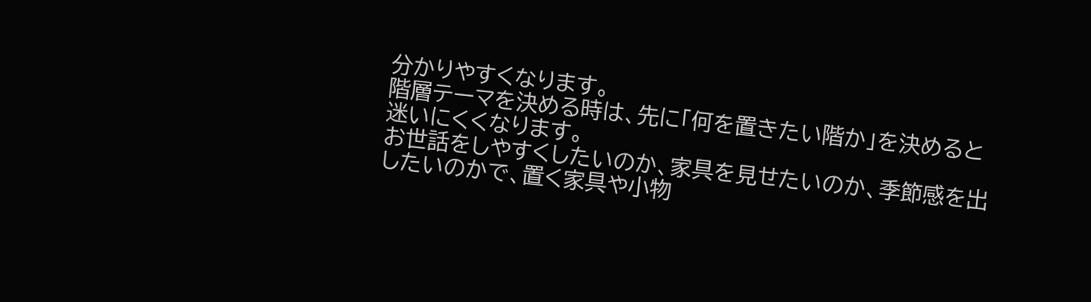分かりやすくなります。
階層テーマを決める時は、先に「何を置きたい階か」を決めると迷いにくくなります。
お世話をしやすくしたいのか、家具を見せたいのか、季節感を出したいのかで、置く家具や小物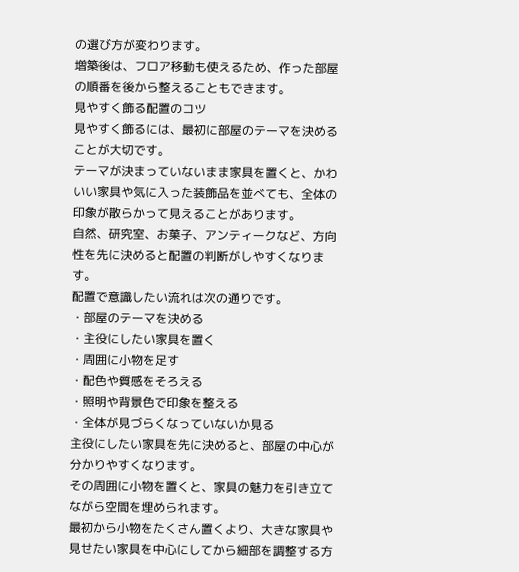の選び方が変わります。
増築後は、フロア移動も使えるため、作った部屋の順番を後から整えることもできます。
見やすく飾る配置のコツ
見やすく飾るには、最初に部屋のテーマを決めることが大切です。
テーマが決まっていないまま家具を置くと、かわいい家具や気に入った装飾品を並べても、全体の印象が散らかって見えることがあります。
自然、研究室、お菓子、アンティークなど、方向性を先に決めると配置の判断がしやすくなります。
配置で意識したい流れは次の通りです。
・部屋のテーマを決める
・主役にしたい家具を置く
・周囲に小物を足す
・配色や質感をそろえる
・照明や背景色で印象を整える
・全体が見づらくなっていないか見る
主役にしたい家具を先に決めると、部屋の中心が分かりやすくなります。
その周囲に小物を置くと、家具の魅力を引き立てながら空間を埋められます。
最初から小物をたくさん置くより、大きな家具や見せたい家具を中心にしてから細部を調整する方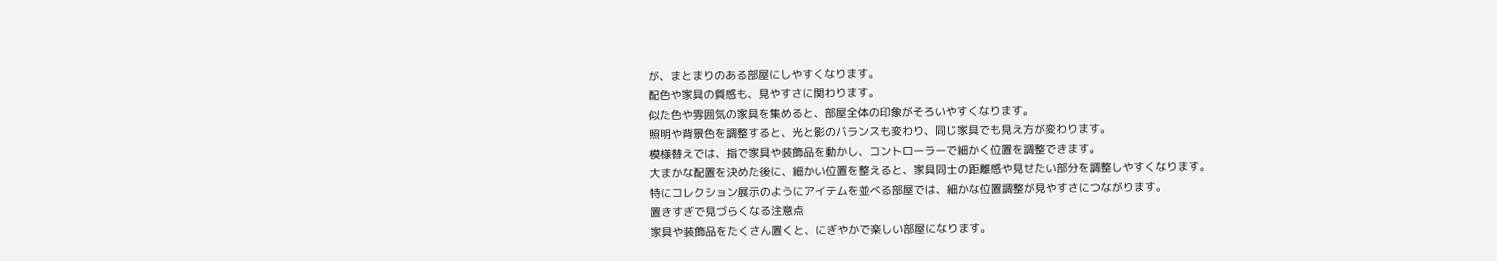が、まとまりのある部屋にしやすくなります。
配色や家具の質感も、見やすさに関わります。
似た色や雰囲気の家具を集めると、部屋全体の印象がそろいやすくなります。
照明や背景色を調整すると、光と影のバランスも変わり、同じ家具でも見え方が変わります。
模様替えでは、指で家具や装飾品を動かし、コントローラーで細かく位置を調整できます。
大まかな配置を決めた後に、細かい位置を整えると、家具同士の距離感や見せたい部分を調整しやすくなります。
特にコレクション展示のようにアイテムを並べる部屋では、細かな位置調整が見やすさにつながります。
置きすぎで見づらくなる注意点
家具や装飾品をたくさん置くと、にぎやかで楽しい部屋になります。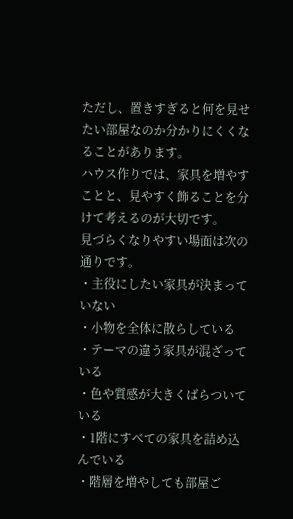ただし、置きすぎると何を見せたい部屋なのか分かりにくくなることがあります。
ハウス作りでは、家具を増やすことと、見やすく飾ることを分けて考えるのが大切です。
見づらくなりやすい場面は次の通りです。
・主役にしたい家具が決まっていない
・小物を全体に散らしている
・テーマの違う家具が混ざっている
・色や質感が大きくばらついている
・1階にすべての家具を詰め込んでいる
・階層を増やしても部屋ご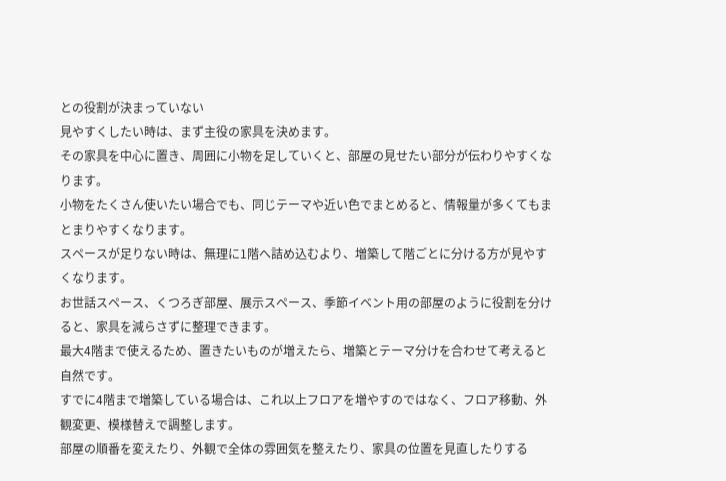との役割が決まっていない
見やすくしたい時は、まず主役の家具を決めます。
その家具を中心に置き、周囲に小物を足していくと、部屋の見せたい部分が伝わりやすくなります。
小物をたくさん使いたい場合でも、同じテーマや近い色でまとめると、情報量が多くてもまとまりやすくなります。
スペースが足りない時は、無理に1階へ詰め込むより、増築して階ごとに分ける方が見やすくなります。
お世話スペース、くつろぎ部屋、展示スペース、季節イベント用の部屋のように役割を分けると、家具を減らさずに整理できます。
最大4階まで使えるため、置きたいものが増えたら、増築とテーマ分けを合わせて考えると自然です。
すでに4階まで増築している場合は、これ以上フロアを増やすのではなく、フロア移動、外観変更、模様替えで調整します。
部屋の順番を変えたり、外観で全体の雰囲気を整えたり、家具の位置を見直したりする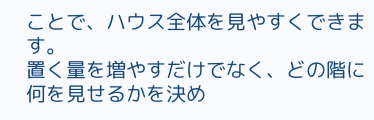ことで、ハウス全体を見やすくできます。
置く量を増やすだけでなく、どの階に何を見せるかを決め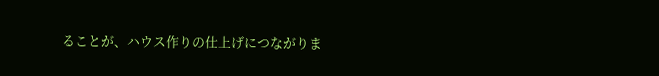ることが、ハウス作りの仕上げにつながりま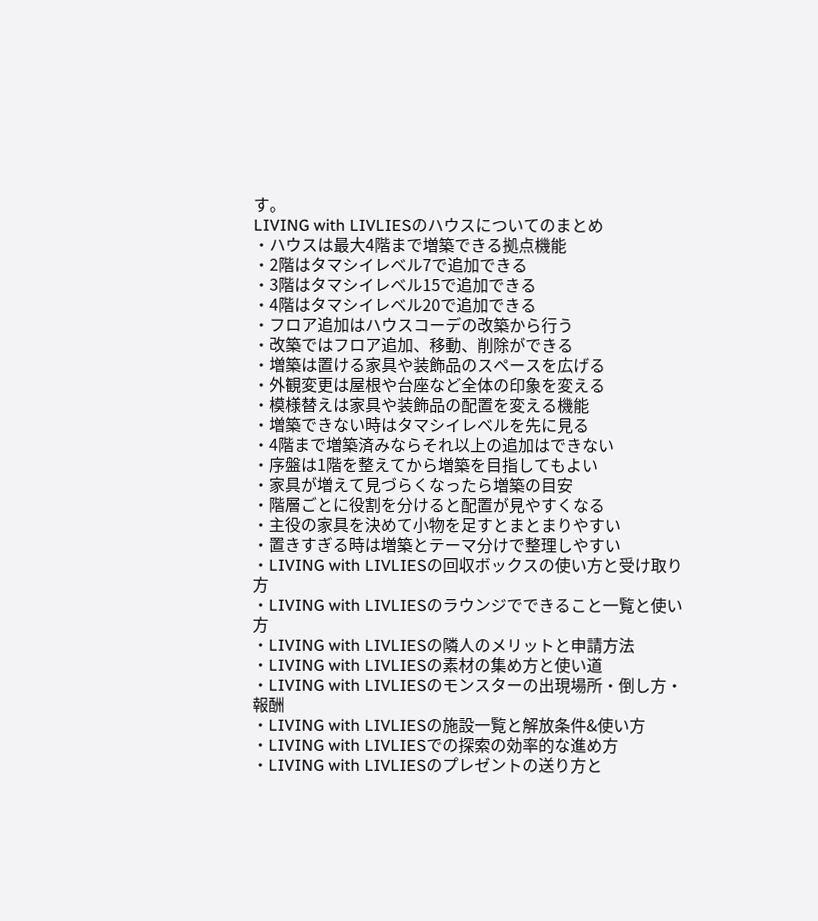す。
LIVING with LIVLIESのハウスについてのまとめ
・ハウスは最大4階まで増築できる拠点機能
・2階はタマシイレベル7で追加できる
・3階はタマシイレベル15で追加できる
・4階はタマシイレベル20で追加できる
・フロア追加はハウスコーデの改築から行う
・改築ではフロア追加、移動、削除ができる
・増築は置ける家具や装飾品のスペースを広げる
・外観変更は屋根や台座など全体の印象を変える
・模様替えは家具や装飾品の配置を変える機能
・増築できない時はタマシイレベルを先に見る
・4階まで増築済みならそれ以上の追加はできない
・序盤は1階を整えてから増築を目指してもよい
・家具が増えて見づらくなったら増築の目安
・階層ごとに役割を分けると配置が見やすくなる
・主役の家具を決めて小物を足すとまとまりやすい
・置きすぎる時は増築とテーマ分けで整理しやすい
・LIVING with LIVLIESの回収ボックスの使い方と受け取り方
・LIVING with LIVLIESのラウンジでできること一覧と使い方
・LIVING with LIVLIESの隣人のメリットと申請方法
・LIVING with LIVLIESの素材の集め方と使い道
・LIVING with LIVLIESのモンスターの出現場所・倒し方・報酬
・LIVING with LIVLIESの施設一覧と解放条件&使い方
・LIVING with LIVLIESでの探索の効率的な進め方
・LIVING with LIVLIESのプレゼントの送り方と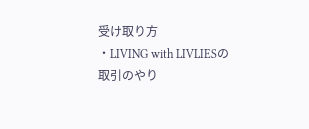受け取り方
・LIVING with LIVLIESの取引のやり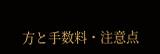方と手数料・注意点